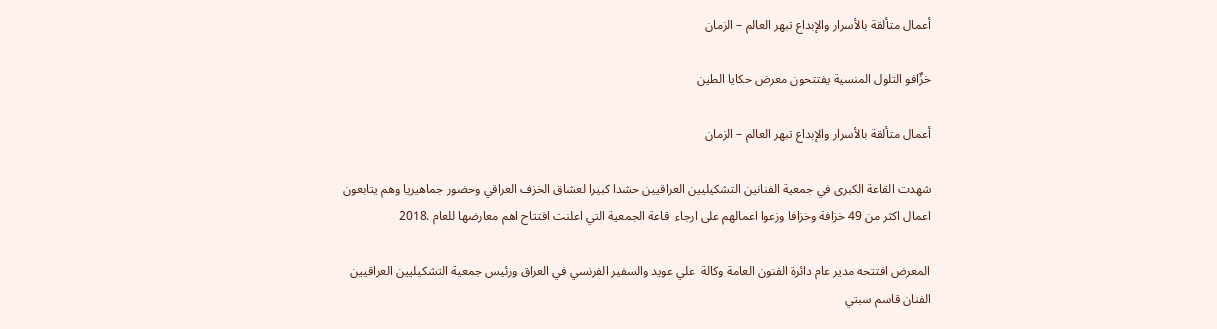أعمال متألقة بالأسرار والإبداع تبهر العالم – الزمان

خزٌافو التلول المنسية يفتتحون معرض حكايا الطين

أعمال متألقة بالأسرار والإبداع تبهر العالم – الزمان

شهدت القاعة الكبرى في جمعية الفنانين التشكيليين العراقيين حشدا كبيرا لعشاق الخزف العراقي وحضور جماهيريا وهم يتابعون اعمال اكثر من 49 خزافة وخزافا وزعوا اعمالهم على ارجاء  قاعة الجمعية التي اعلنت افتتاح اهم معارضها للعام .2018

المعرض افتتحه مدير عام دائرة الفنون العامة وكالة  علي عويد والسفير الفرنسي في العراق ورئيس جمعية التشكيليين العراقيين الفنان قاسم سبتي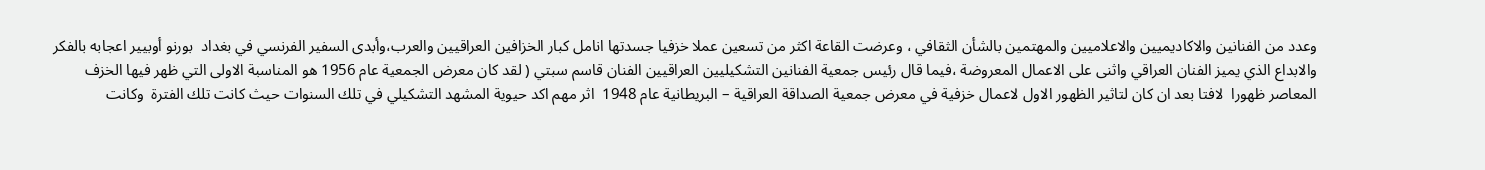وعدد من الفنانين والاكاديميين والاعلاميين والمهتمين بالشأن الثقافي ، وعرضت القاعة اكثر من تسعين عملا خزفيا جسدتها انامل كبار الخزافين العراقيين والعرب،وأبدى السفير الفرنسي في بغداد  بورنو أوبيير اعجابه بالفكر والابداع الذي يميز الفنان العراقي واثنى على الاعمال المعروضة ،فيما قال رئيس جمعية الفنانين التشكيليين العراقيين الفنان قاسم سبتي ( لقد كان معرض الجمعية عام 1956 هو المناسبة الاولى التي ظهر فيها الخزف المعاصر ظهورا  لافتا بعد ان كان لتاثير الظهور الاول لاعمال خزفية في معرض جمعية الصداقة العراقية – البريطانية عام 1948  اثر مهم اكد حيوية المشهد التشكيلي في تلك السنوات حيث كانت تلك الفترة  وكانت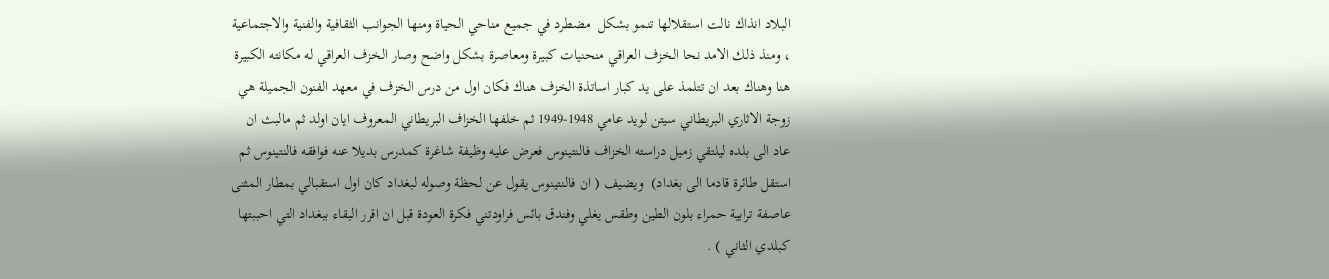البلاد انذاك نالت استقلالها تنمو بشكل  مضطرد في جميع مناحي الحياة ومنها الجوانب الثقافية والفنية والاجتماعية ، ومنذ ذلك الامد نحا الخزف العراقي منحنيات كبيرة ومعاصرة بشكل واضح وصار الخزف العراقي له مكانته الكبيرة هنا وهناك بعد ان تتلمذ على يد كبار اساتذة الخزف هناك فكان اول من درس الخزف في معهد الفنون الجميلة هي زوجة الاثاري البريطاني سيتن لويد عامي 1948-1949 ثم خلفها الخزاف البريطاني المعروف ايان اولد ثم مالبث ان عاد الى بلده ليلتقي زميل دراسته الخزاف فالنتينوس فعرض عليه وظيفة شاغرة كمدرس بديلا عنه فوافقه فالنتينوس ثم استقل طائرة قادما الى بغداد)  ويضيف ( ان فالنتينوس يقول عن لحظة وصوله لبغداد كان اول استقبالي بمطار المثنى عاصفة ترابية حمراء بلون الطين وطقس يغلي وفندق بائس فراودتني فكرة العودة قبل ان اقرر البقاء ببغداد التي احببتها كبلدي الثاني ) .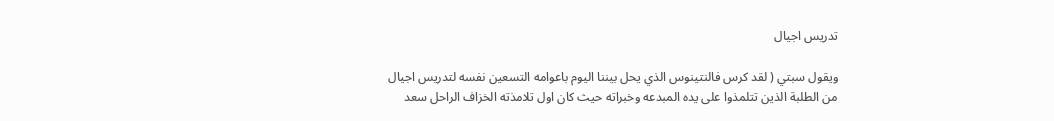تدريس اجيال

ويقول سبتي ( لقد كرس فالنتينوس الذي يحل بيننا اليوم باعوامه التسعين نفسه لتدريس اجيال من الطلبة الذين تتلمذوا على يده المبدعه وخبراته حيث كان اول تلامذته الخزاف الراحل سعد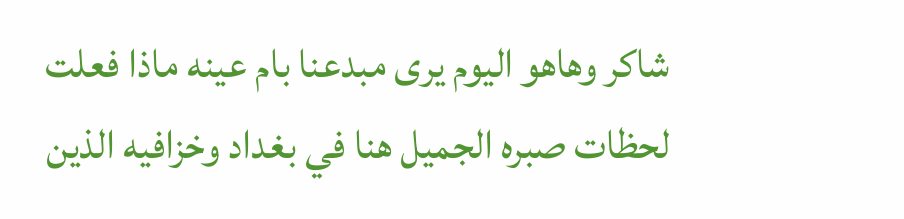شاكر وهاهو اليوم يرى مبدعنا بام عينه ماذا فعلت لحظات صبره الجميل هنا في بغداد وخزافيه الذين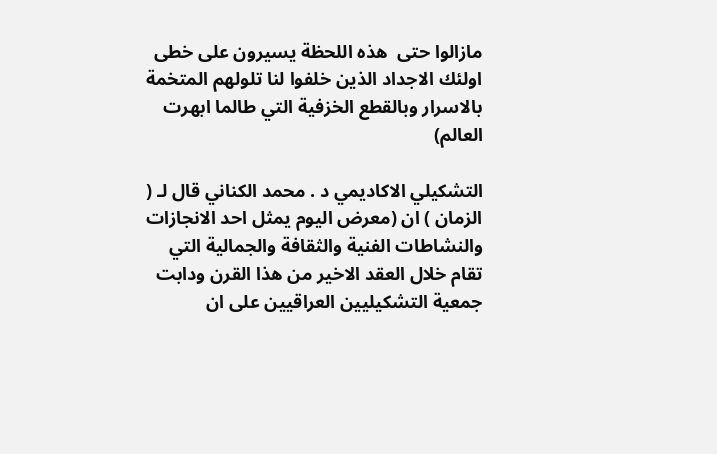مازالوا حتى  هذه اللحظة يسيرون على خطى اولئك الاجداد الذين خلفوا لنا تلولهم المتخمة بالاسرار وبالقطع الخزفية التي طالما ابهرت العالم)

التشكيلي الاكاديمي د . محمد الكناني قال لـ ( الزمان ) ان (معرض اليوم يمثل احد الانجازات والنشاطات الفنية والثقافة والجمالية التي تقام خلال العقد الاخير من هذا القرن ودابت جمعية التشكيليين العراقيين على ان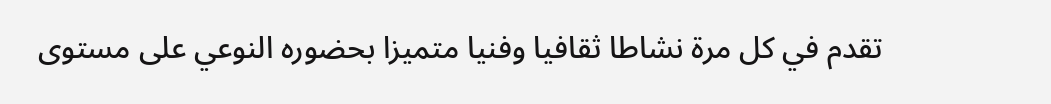تقدم في كل مرة نشاطا ثقافيا وفنيا متميزا بحضوره النوعي على مستوى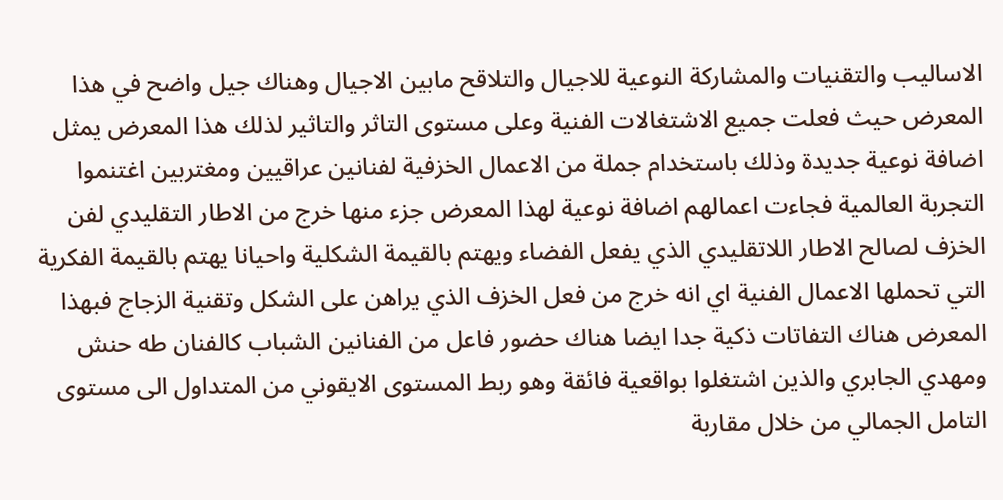الاساليب والتقنيات والمشاركة النوعية للاجيال والتلاقح مابين الاجيال وهناك جيل واضح في هذا المعرض حيث فعلت جميع الاشتغالات الفنية وعلى مستوى التاثر والتاثير لذلك هذا المعرض يمثل اضافة نوعية جديدة وذلك باستخدام جملة من الاعمال الخزفية لفنانين عراقيين ومغتربين اغتنموا التجربة العالمية فجاءت اعمالهم اضافة نوعية لهذا المعرض جزء منها خرج من الاطار التقليدي لفن الخزف لصالح الاطار اللاتقليدي الذي يفعل الفضاء ويهتم بالقيمة الشكلية واحيانا يهتم بالقيمة الفكرية التي تحملها الاعمال الفنية اي انه خرج من فعل الخزف الذي يراهن على الشكل وتقنية الزجاج فبهذا المعرض هناك التفاتات ذكية جدا ايضا هناك حضور فاعل من الفنانين الشباب كالفنان طه حنش ومهدي الجابري والذين اشتغلوا بواقعية فائقة وهو ربط المستوى الايقوني من المتداول الى مستوى التامل الجمالي من خلال مقاربة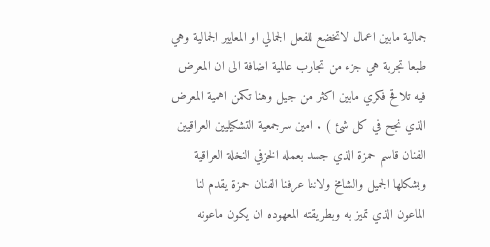جمالية مابين اعمال لاتخضع للفعل الجمالي او المعايير الجمالية وهي طبعا تجربة هي جزء من تجارب عالمية اضافة الى ان المعرض فيه تلاقح فكري مابين اكثر من جيل وهنا تكمن اهمية المعرض الذي نجح في كل شئ ) . امين سرجمعية التشكيليين العراقيين الفنان قاسم حمزة الذي جسد بعمله الخزفي النخلة العراقية وبشكلها الجميل والشامخ ولاننا عرفنا الفنان حمزة يقدم لنا الماعون الذي تميز به وبطريقته المعهوده ان يكون ماعونه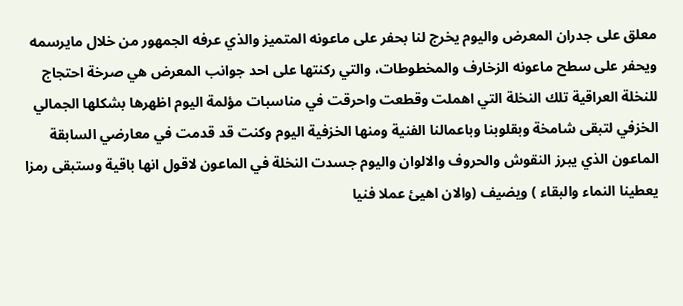معلق على جدران المعرض واليوم يخرج لنا بحفر على ماعونه المتميز والذي عرفه الجمهور من خلال مايرسمه ويحفر على سطح ماعونه الزخارف والمخطوطات، والتي ركنتها على احد جوانب المعرض هي صرخة احتجاج للنخلة العراقية تلك النخلة التي اهملت وقطعت واحرقت في مناسبات مؤلمة اليوم اظهرها بشكلها الجمالي الخزفي لتبقى شامخة وبقلوبنا وباعمالنا الفنية ومنها الخزفية اليوم وكنت قد قدمت في معارضي السابقة الماعون الذي يبرز النقوش والحروف والالوان واليوم جسدت النخلة في الماعون لاقول انها باقية وستبقى رمزا يعطينا النماء والبقاء ) ويضيف (والان اهيئ عملا فنيا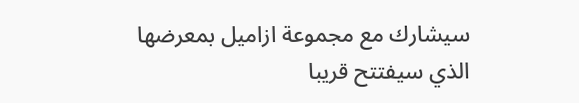سيشارك مع مجموعة ازاميل بمعرضها الذي سيفتتح قريبا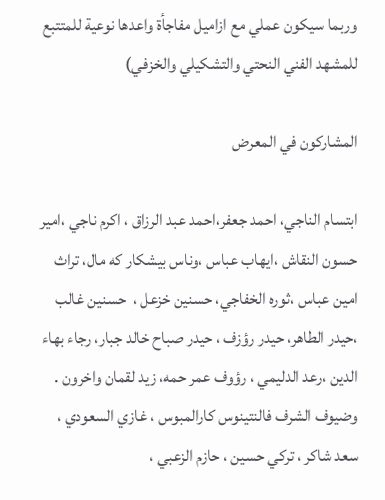وربما سيكون عملي مع ازاميل مفاجأة واعدها نوعية للمتتبع للمشهد الفني النحتي والتشكيلي والخزفي)

المشاركون في المعرض

ابتسام الناجي، احمد جعفر،احمد عبد الرزاق ، اكرم ناجي ،امير حسون النقاش ،ايهاب عباس ،وناس بيشكار كه مال، تراث امين عباس ،ثوره الخفاجي، حسنين خزعل ،  حسنين غالب ،حيدر الطاهر، حيدر رؤزف ، حيدر صباح خالد جبار، رجاء بهاء الدين ،رعد الدليمي ، رؤوف عمر حمه، زيد لقمان واخرون .  وضيوف الشرف فالنتينوس كارالمبوس ، غازي السعودي ، سعد شاكر ، تركي حسين ، حازم الزعبي ،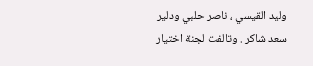وليد القيسي ، ناصر حلبي ودلير سعد شاكر . وتالفت لجنة اختيار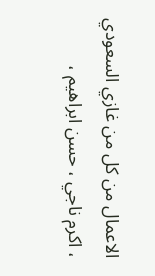الاعمال من كل من غازي السعودي ، اكرم ناجي ، حسن ابراهيم ،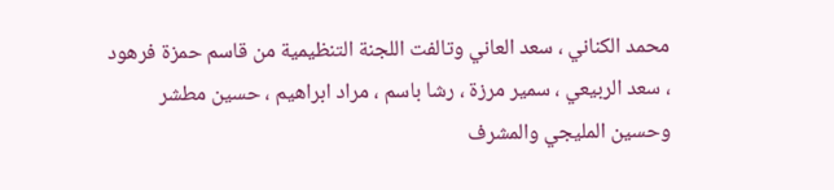محمد الكناني ، سعد العاني وتالفت اللجنة التنظيمية من قاسم حمزة فرهود ، سعد الربيعي ، سمير مرزة ، رشا باسم ، مراد ابراهيم ، حسين مطشر وحسين المليجي والمشرف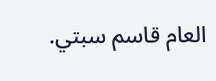العام قاسم سبتي.